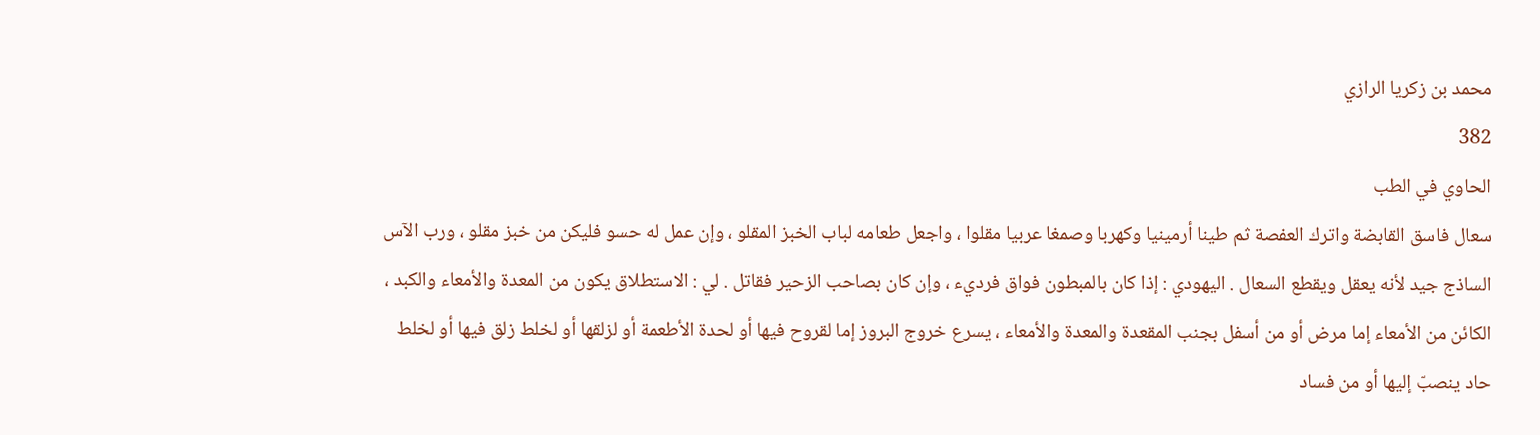محمد بن زكريا الرازي
382
الحاوي في الطب
سعال فاسق القابضة واترك العفصة ثم طينا أرمينيا وكهربا وصمغا عربيا مقلوا ، واجعل طعامه لباب الخبز المقلو ، وإن عمل له حسو فليكن من خبز مقلو ، ورب الآس الساذج جيد لأنه يعقل ويقطع السعال . اليهودي : إذا كان بالمبطون فواق فرديء ، وإن كان بصاحب الزحير فقاتل . لي : الاستطلاق يكون من المعدة والأمعاء والكبد ، الكائن من الأمعاء إما مرض أو من أسفل بجنب المقعدة والمعدة والأمعاء ، يسرع خروج البروز إما لقروح فيها أو لحدة الأطعمة أو لزلقها أو لخلط زلق فيها أو لخلط حاد ينصبّ إليها أو من فساد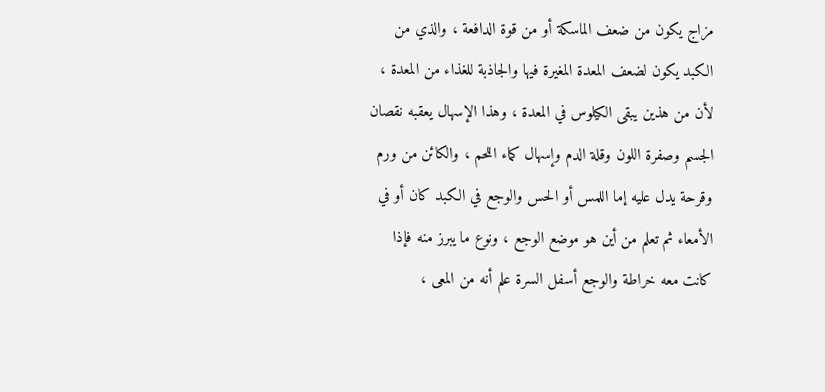مزاج يكون من ضعف الماسكة أو من قوة الدافعة ، والذي من الكبد يكون لضعف المعدة المغيرة فيها والجاذبة للغذاء من المعدة ، لأن من هذين يبقى الكيلوس في المعدة ، وهذا الإسهال يعقبه نقصان الجسم وصفرة اللون وقلة الدم وإسهال كماء اللحم ، والكائن من ورم وقرحة يدل عليه إما اللمس أو الحس والوجع في الكبد كان أو في الأمعاء ثم تعلم من أين هو موضع الوجع ، ونوع ما يبرز منه فإذا كانت معه خراطة والوجع أسفل السرة علم أنه من المعى ،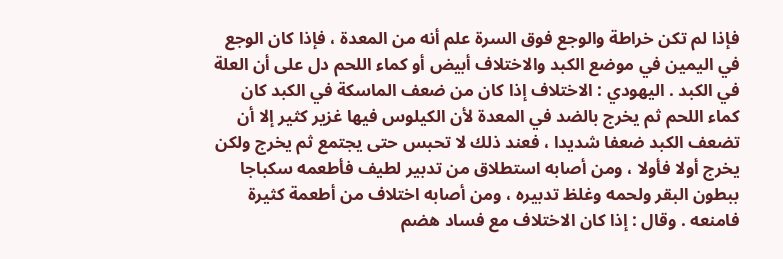فإذا لم تكن خراطة والوجع فوق السرة علم أنه من المعدة ، فإذا كان الوجع في اليمين في موضع الكبد والاختلاف أبيض أو كماء اللحم دل على أن العلة في الكبد . اليهودي : الاختلاف إذا كان من ضعف الماسكة في الكبد كان كماء اللحم ثم يخرج بالضد في المعدة لأن الكيلوس فيها غزير كثير إلا أن تضعف الكبد ضعفا شديدا ، فعند ذلك لا تحبس حتى يجتمع ثم يخرج ولكن يخرج أولا فأولا ، ومن أصابه استطلاق من تدبير لطيف فأطعمه سكباجا ببطون البقر ولحمه وغلظ تدبيره ، ومن أصابه اختلاف من أطعمة كثيرة فامنعه . وقال : إذا كان الاختلاف مع فساد هضم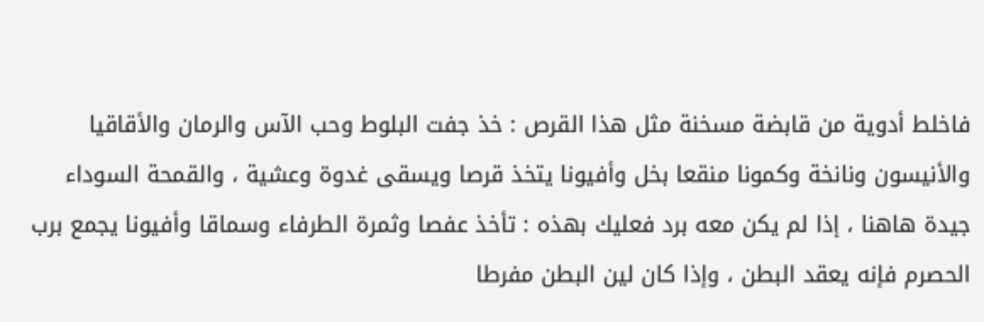فاخلط أدوية من قابضة مسخنة مثل هذا القرص : خذ جفت البلوط وحب الآس والرمان والأقاقيا والأنيسون ونانخة وكمونا منقعا بخل وأفيونا يتخذ قرصا ويسقى غدوة وعشية ، والقمحة السوداء جيدة هاهنا ، إذا لم يكن معه برد فعليك بهذه : تأخذ عفصا وثمرة الطرفاء وسماقا وأفيونا يجمع برب الحصرم فإنه يعقد البطن ، وإذا كان لين البطن مفرطا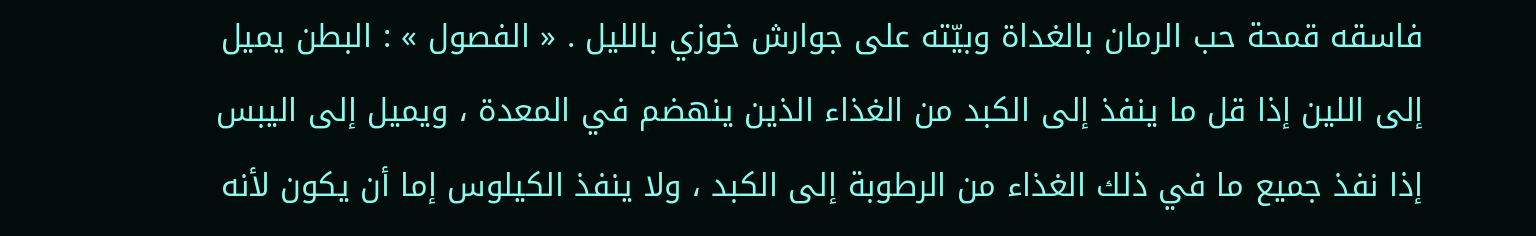فاسقه قمحة حب الرمان بالغداة وبيّته على جوارش خوزي بالليل . « الفصول » : البطن يميل إلى اللين إذا قل ما ينفذ إلى الكبد من الغذاء الذين ينهضم في المعدة ، ويميل إلى اليبس إذا نفذ جميع ما في ذلك الغذاء من الرطوبة إلى الكبد ، ولا ينفذ الكيلوس إما أن يكون لأنه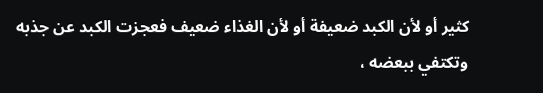كثير أو لأن الكبد ضعيفة أو لأن الغذاء ضعيف فعجزت الكبد عن جذبه وتكتفي ببعضه ،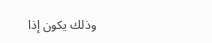وذلك يكون إذا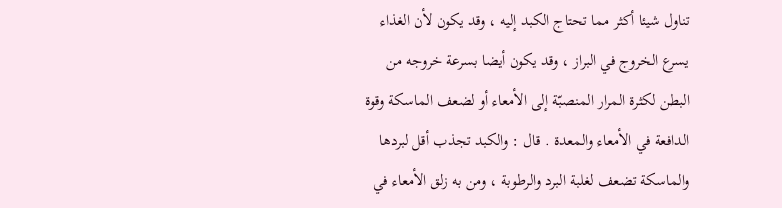تناول شيئا أكثر مما تحتاج الكبد إليه ، وقد يكون لأن الغذاء يسرع الخروج في البراز ، وقد يكون أيضا بسرعة خروجه من البطن لكثرة المرار المنصبّة إلى الأمعاء أو لضعف الماسكة وقوة الدافعة في الأمعاء والمعدة . قال : والكبد تجذب أقل لبردها والماسكة تضعف لغلبة البرد والرطوبة ، ومن به زلق الأمعاء في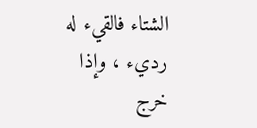الشتاء فالقيء له رديء ، وإذا خرج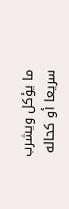ما يؤكل ويشرب سريعا أو كحاله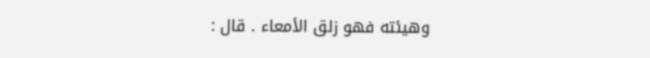وهيئته فهو زلق الأمعاء . قال :